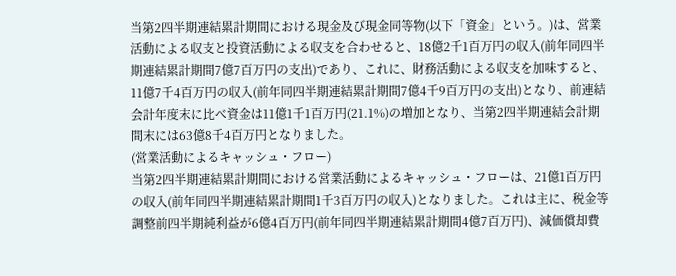当第2四半期連結累計期間における現金及び現金同等物(以下「資金」という。)は、営業活動による収支と投資活動による収支を合わせると、18億2千1百万円の収入(前年同四半期連結累計期間7億7百万円の支出)であり、これに、財務活動による収支を加味すると、11億7千4百万円の収入(前年同四半期連結累計期間7億4千9百万円の支出)となり、前連結会計年度末に比べ資金は11億1千1百万円(21.1%)の増加となり、当第2四半期連結会計期間末には63億8千4百万円となりました。
(営業活動によるキャッシュ・フロー)
当第2四半期連結累計期間における営業活動によるキャッシュ・フローは、21億1百万円の収入(前年同四半期連結累計期間1千3百万円の収入)となりました。これは主に、税金等調整前四半期純利益が6億4百万円(前年同四半期連結累計期間4億7百万円)、減価償却費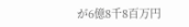が6億8千8百万円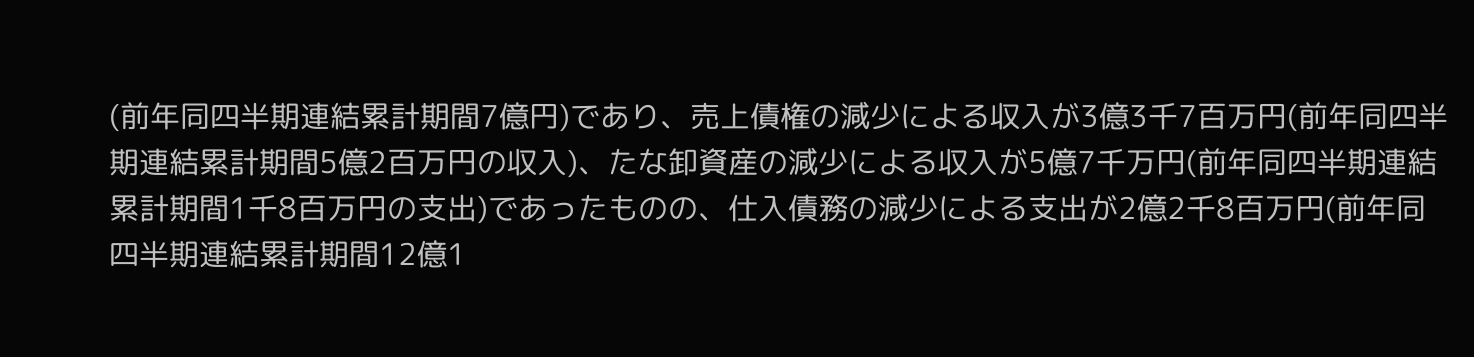(前年同四半期連結累計期間7億円)であり、売上債権の減少による収入が3億3千7百万円(前年同四半期連結累計期間5億2百万円の収入)、たな卸資産の減少による収入が5億7千万円(前年同四半期連結累計期間1千8百万円の支出)であったものの、仕入債務の減少による支出が2億2千8百万円(前年同四半期連結累計期間12億1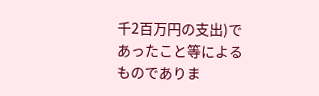千2百万円の支出)であったこと等によるものでありま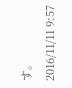す。
2016/11/11 9:57